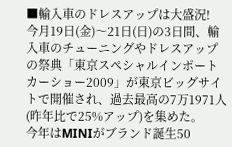■輸入車のドレスアップは大盛況!
今月19日(金)〜21日(日)の3日間、輸入車のチューニングやドレスアップの祭典「東京スペシャルインポートカーショー2009」が東京ビッグサイトで開催され、過去最高の7万1971人(昨年比で25%アップ)を集めた。
今年はMINIがブランド誕生50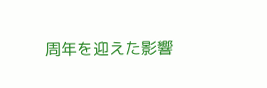周年を迎えた影響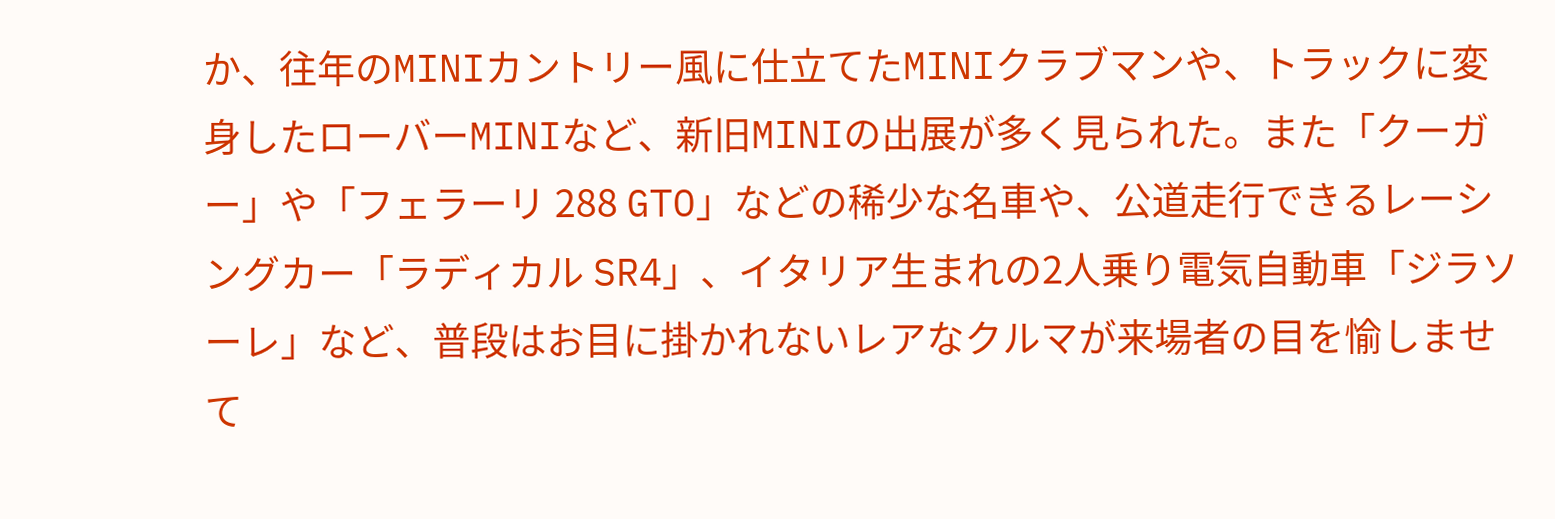か、往年のMINIカントリー風に仕立てたMINIクラブマンや、トラックに変身したローバーMINIなど、新旧MINIの出展が多く見られた。また「クーガー」や「フェラーリ 288 GTO」などの稀少な名車や、公道走行できるレーシングカー「ラディカル SR4」、イタリア生まれの2人乗り電気自動車「ジラソーレ」など、普段はお目に掛かれないレアなクルマが来場者の目を愉しませて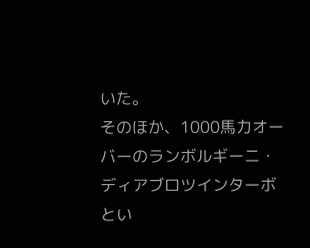いた。
そのほか、1000馬力オーバーのランボルギーニ・ディアブロツインターボとい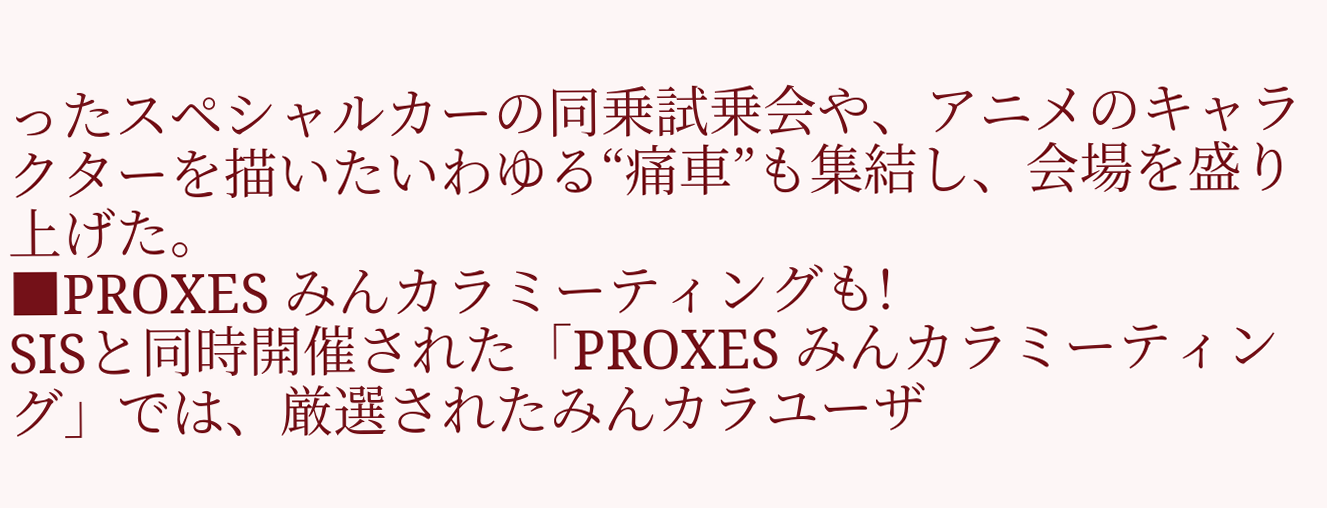ったスペシャルカーの同乗試乗会や、アニメのキャラクターを描いたいわゆる“痛車”も集結し、会場を盛り上げた。
■PROXES みんカラミーティングも!
SISと同時開催された「PROXES みんカラミーティング」では、厳選されたみんカラユーザ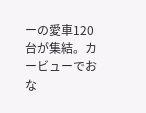ーの愛車120台が集結。カービューでおな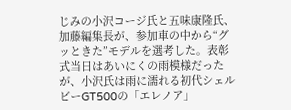じみの小沢コージ氏と五味康隆氏、加藤編集長が、参加車の中から“グッときた”モデルを選考した。表彰式当日はあいにくの雨模様だったが、小沢氏は雨に濡れる初代シェルビーGT500の「エレノア」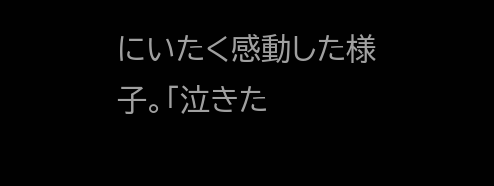にいたく感動した様子。「泣きた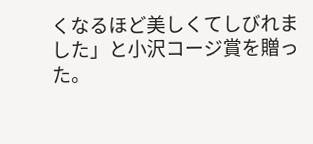くなるほど美しくてしびれました」と小沢コージ賞を贈った。